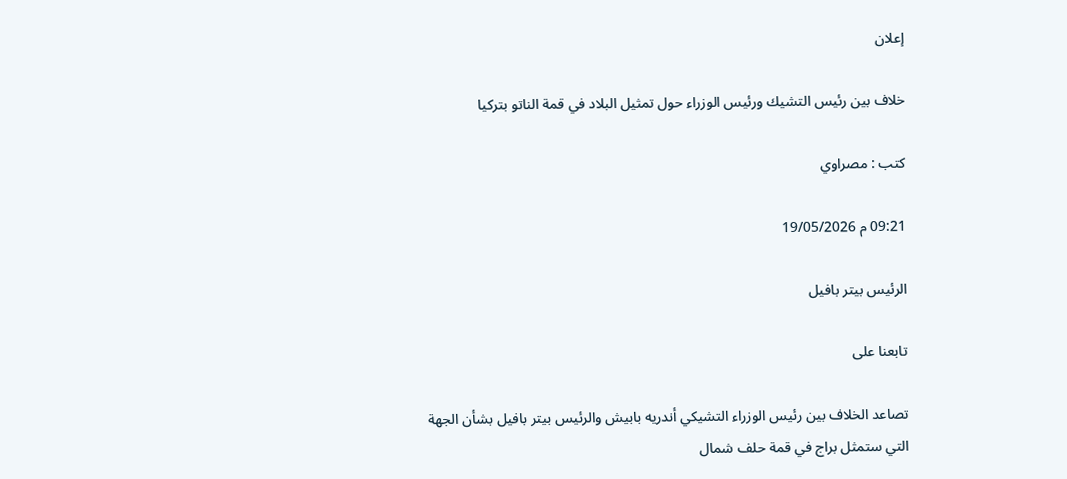إعلان

خلاف بين رئيس التشيك ورئيس الوزراء حول تمثيل البلاد في قمة الناتو بتركيا

كتب : مصراوي

09:21 م 19/05/2026

الرئيس بيتر بافيل

تابعنا على

تصاعد الخلاف بين رئيس الوزراء التشيكي أندريه بابيش والرئيس بيتر بافيل بشأن الجهة التي ستمثل براج في قمة حلف شمال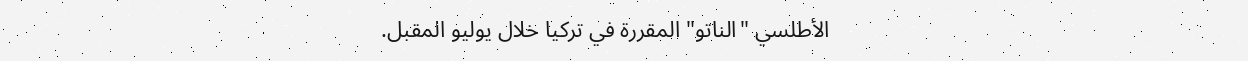الأطلسي "الناتو" المقررة في تركيا خلال يوليو المقبل.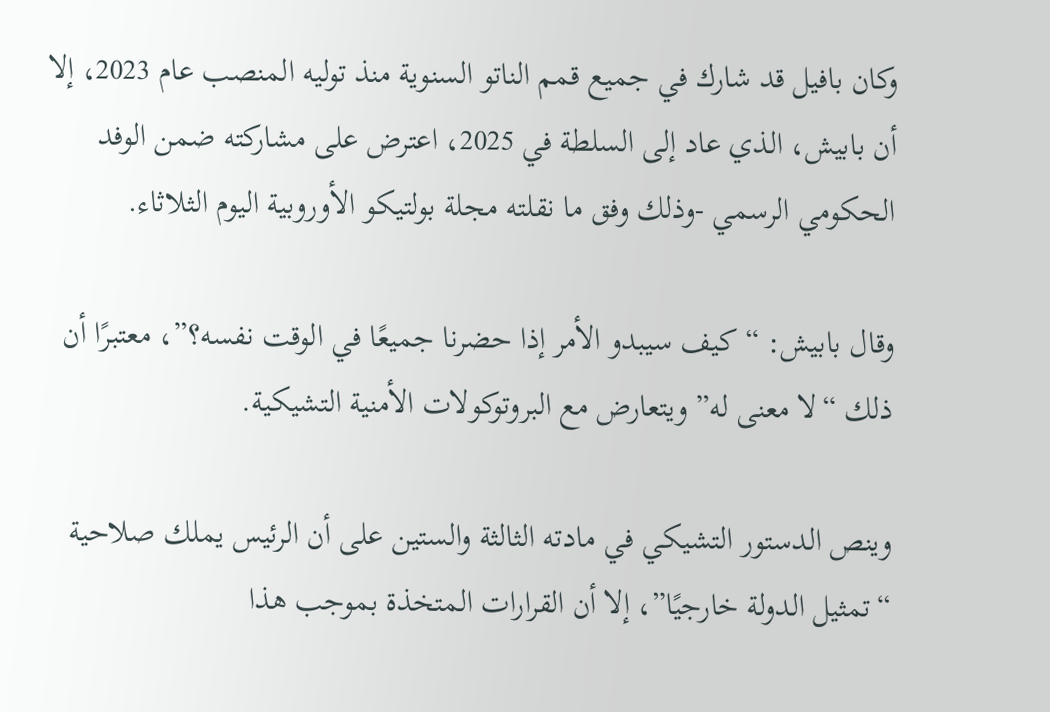وكان بافيل قد شارك في جميع قمم الناتو السنوية منذ توليه المنصب عام 2023، إلا أن بابيش، الذي عاد إلى السلطة في 2025، اعترض على مشاركته ضمن الوفد الحكومي الرسمي -وذلك وفق ما نقلته مجلة بولتيكو الأوروبية اليوم الثلاثاء.

وقال بابيش: “كيف سيبدو الأمر إذا حضرنا جميعًا في الوقت نفسه؟”، معتبرًا أن ذلك “لا معنى له” ويتعارض مع البروتوكولات الأمنية التشيكية.

وينص الدستور التشيكي في مادته الثالثة والستين على أن الرئيس يملك صلاحية “تمثيل الدولة خارجيًا”، إلا أن القرارات المتخذة بموجب هذا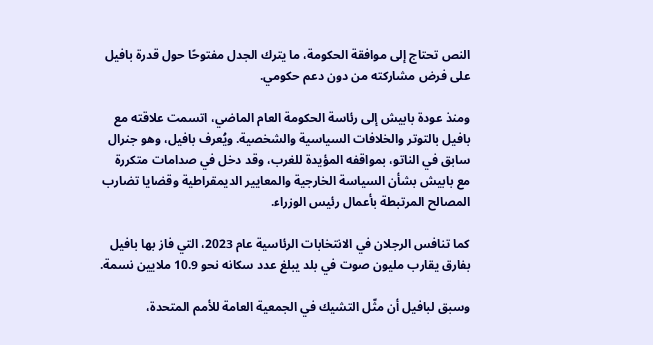النص تحتاج إلى موافقة الحكومة، ما يترك الجدل مفتوحًا حول قدرة بافيل على فرض مشاركته من دون دعم حكومي.

ومنذ عودة بابيش إلى رئاسة الحكومة العام الماضي، اتسمت علاقته مع بافيل بالتوتر والخلافات السياسية والشخصية. ويُعرف بافيل، وهو جنرال سابق في الناتو، بمواقفه المؤيدة للغرب، وقد دخل في صدامات متكررة مع بابيش بشأن السياسة الخارجية والمعايير الديمقراطية وقضايا تضارب المصالح المرتبطة بأعمال رئيس الوزراء.

كما تنافس الرجلان في الانتخابات الرئاسية عام 2023، التي فاز بها بافيل بفارق يقارب مليون صوت في بلد يبلغ عدد سكانه نحو 10.9 ملايين نسمة.

وسبق لبافيل أن مثّل التشيك في الجمعية العامة للأمم المتحدة،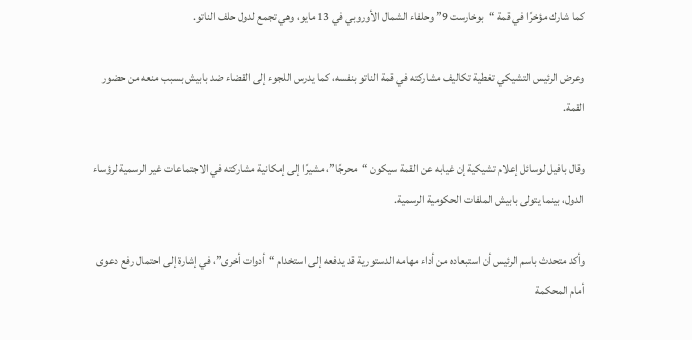كما شارك مؤخرًا في قمة “بوخارست 9” وحلفاء الشمال الأوروبي في 13 مايو، وهي تجمع لدول حلف الناتو.

وعرض الرئيس التشيكي تغطية تكاليف مشاركته في قمة الناتو بنفسه، كما يدرس اللجوء إلى القضاء ضد بابيش بسبب منعه من حضور القمة.

وقال بافيل لوسائل إعلام تشيكية إن غيابه عن القمة سيكون “محرجًا”، مشيرًا إلى إمكانية مشاركته في الاجتماعات غير الرسمية لرؤساء الدول، بينما يتولى بابيش الملفات الحكومية الرسمية.

وأكد متحدث باسم الرئيس أن استبعاده من أداء مهامه الدستورية قد يدفعه إلى استخدام “أدوات أخرى”، في إشارة إلى احتمال رفع دعوى أمام المحكمة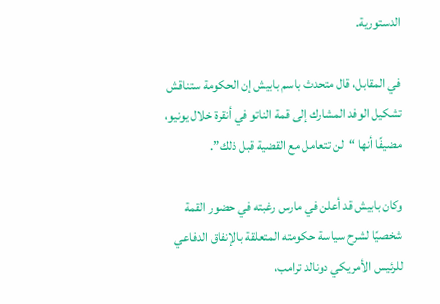الدستورية.

في المقابل، قال متحدث باسم بابيش إن الحكومة ستناقش تشكيل الوفد المشارك إلى قمة الناتو في أنقرة خلال يونيو، مضيفًا أنها “لن تتعامل مع القضية قبل ذلك”.

وكان بابيش قد أعلن في مارس رغبته في حضور القمة شخصيًا لشرح سياسة حكومته المتعلقة بالإنفاق الدفاعي للرئيس الأمريكي دونالد ترامب،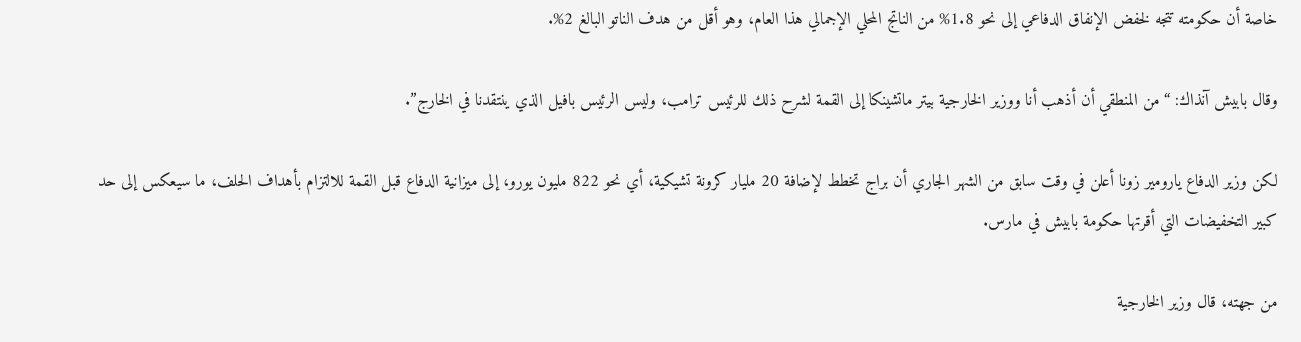خاصة أن حكومته تتجه لخفض الإنفاق الدفاعي إلى نحو 1.8% من الناتج المحلي الإجمالي هذا العام، وهو أقل من هدف الناتو البالغ 2%.

وقال بابيش آنذاك: “من المنطقي أن أذهب أنا ووزير الخارجية بيتر ماتشينكا إلى القمة لشرح ذلك للرئيس ترامب، وليس الرئيس بافيل الذي ينتقدنا في الخارج”.

لكن وزير الدفاع يارومير زونا أعلن في وقت سابق من الشهر الجاري أن براج تخطط لإضافة 20 مليار كرونة تشيكية، أي نحو 822 مليون يورو، إلى ميزانية الدفاع قبل القمة للالتزام بأهداف الحلف، ما سيعكس إلى حد كبير التخفيضات التي أقرتها حكومة بابيش في مارس.

من جهته، قال وزير الخارجية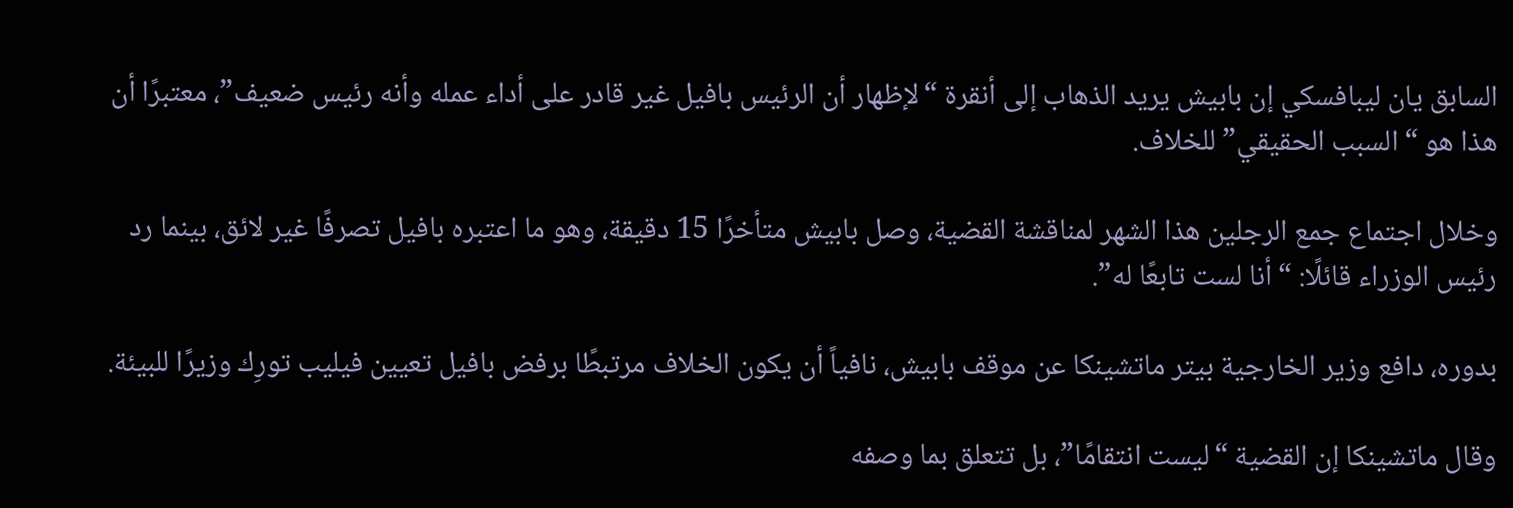السابق يان ليبافسكي إن بابيش يريد الذهاب إلى أنقرة “لإظهار أن الرئيس بافيل غير قادر على أداء عمله وأنه رئيس ضعيف”، معتبرًا أن هذا هو “السبب الحقيقي” للخلاف.

وخلال اجتماع جمع الرجلين هذا الشهر لمناقشة القضية، وصل بابيش متأخرًا 15 دقيقة، وهو ما اعتبره بافيل تصرفًا غير لائق، بينما رد رئيس الوزراء قائلًا: “أنا لست تابعًا له”.

بدوره، دافع وزير الخارجية بيتر ماتشينكا عن موقف بابيش، نافياً أن يكون الخلاف مرتبطًا برفض بافيل تعيين فيليب تورِك وزيرًا للبيئة.

وقال ماتشينكا إن القضية “ليست انتقامًا”، بل تتعلق بما وصفه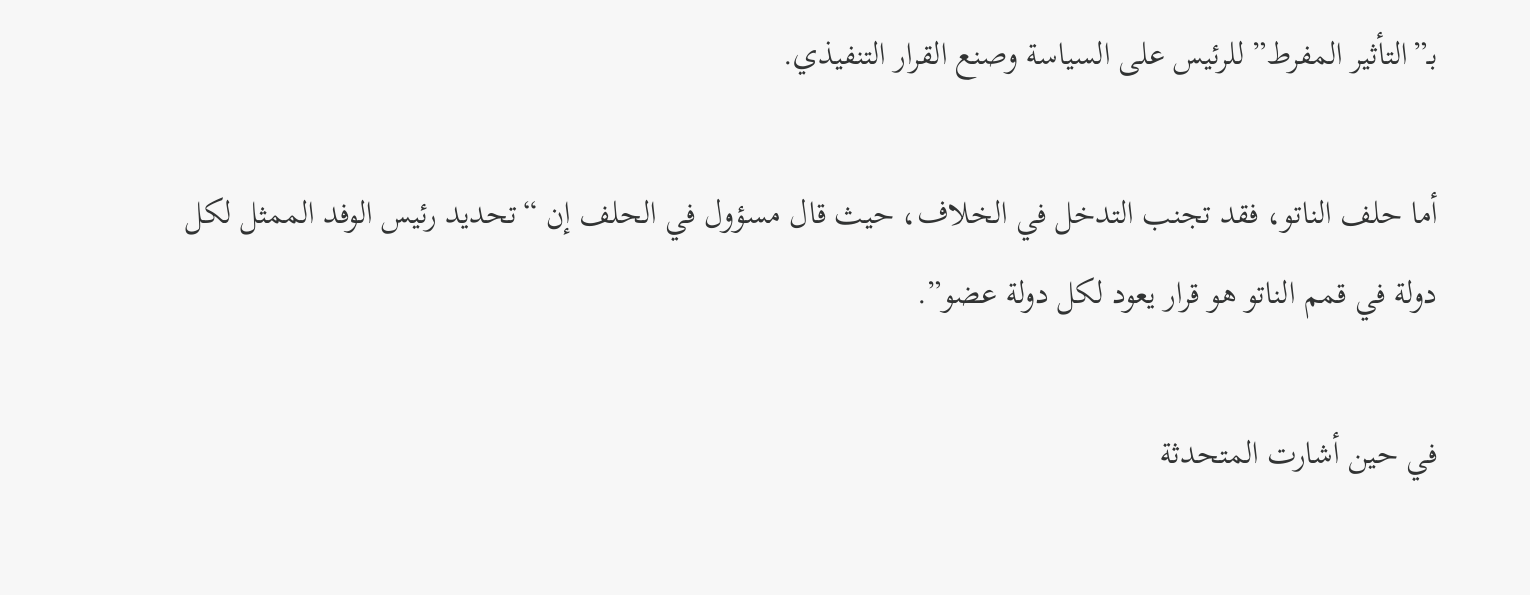بـ”التأثير المفرط” للرئيس على السياسة وصنع القرار التنفيذي.

أما حلف الناتو، فقد تجنب التدخل في الخلاف، حيث قال مسؤول في الحلف إن “تحديد رئيس الوفد الممثل لكل دولة في قمم الناتو هو قرار يعود لكل دولة عضو”.

في حين أشارت المتحدثة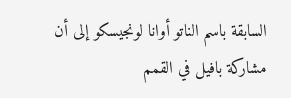السابقة باسم الناتو أوانا لونجيسكو إلى أن مشاركة بافيل في القمم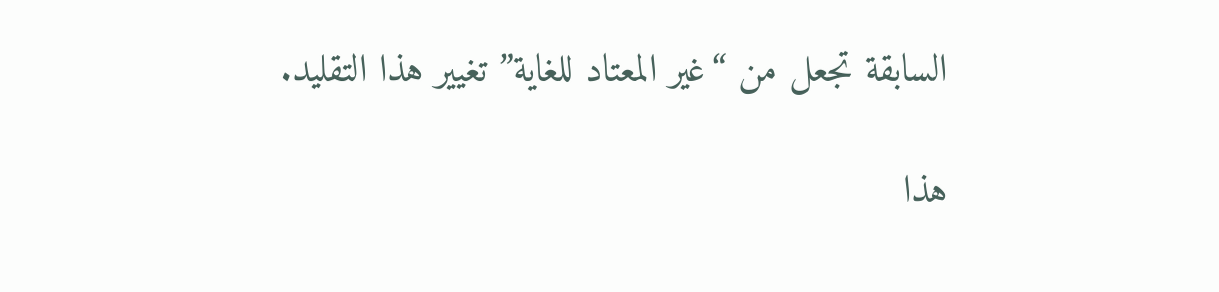السابقة تجعل من “غير المعتاد للغاية” تغيير هذا التقليد.

هذا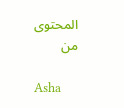المحتوى من

Asha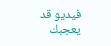فيديو قد يعجبك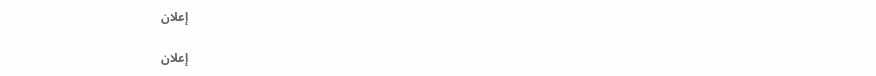إعلان

إعلان